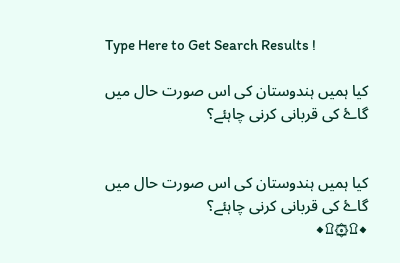Type Here to Get Search Results !

کیا ہمیں ہندوستان کی اس صورت حال میں گاۓ کی قربانی کرنی چاہئے؟


کیا ہمیں ہندوستان کی اس صورت حال میں گاۓ کی قربانی کرنی چاہئے؟
◆۩۞۩◆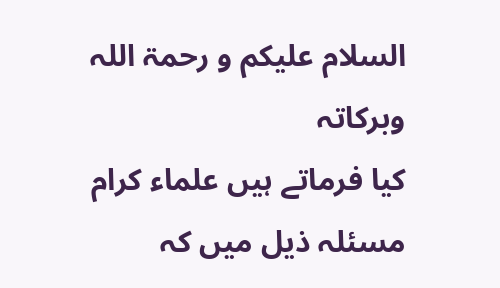السلام علیکم و رحمۃ اللہ وبرکاتہ
کیا فرماتے ہیں علماء کرام مسںٔلہ ذیل میں کہ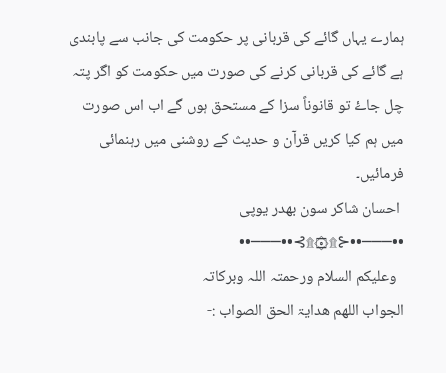ہمارے یہاں گائے کی قربانی پر حکومت کی جانب سے پابندی ہے گائے کی قربانی کرنے کی صورت میں حکومت کو اگر پتہ چل جاۓ تو قانوناً سزا کے مستحق ہوں گے اب اس صورت میں ہم کیا کریں قرآن و حدیث کے روشنی میں رہنمائی فرمائیں۔
 احسان شاکر سون بھدر یوپی
••───••⊰۩۞۩⊱••───••
  وعلیکم السلام ورحمتہ اللہ وبرکاتہ
الجواب اللھم ھدایۃ الحق الصواب :-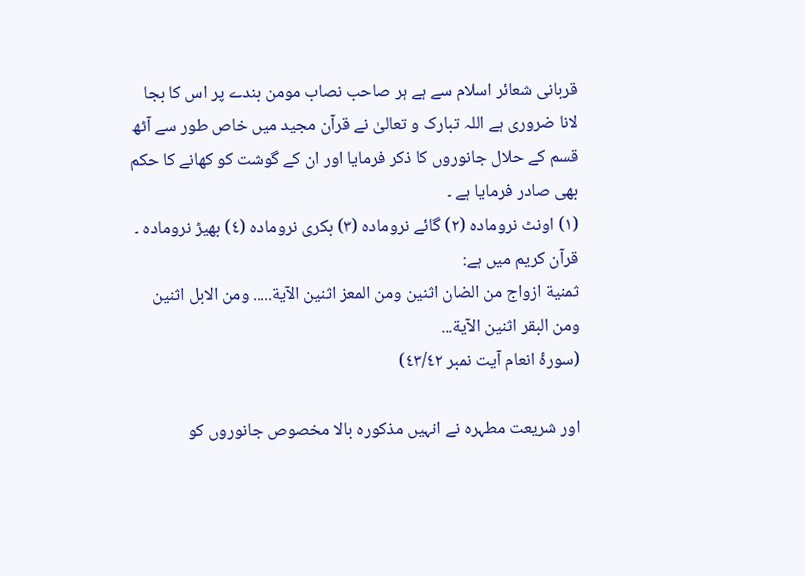قربانی شعائر اسلام سے ہے ہر صاحب نصاب مومن بندے پر اس کا بجا لانا ضروری ہے اللہ تبارک و تعالیٰ نے قرآن مجید میں خاص طور سے آٹھ قسم کے حلال جانوروں کا ذکر فرمایا اور ان کے گوشت کو کھانے کا حکم بھی صادر فرمایا ہے ۔
(١) اونٹ نرومادہ (٢) گائے نرومادہ (٣) بکری نرومادہ (٤) بھیڑ نرومادہ ۔
قرآن کریم میں ہے:
ثمنية ازواج من الضان اثنين ومن المعز اثنين الآية..... ومن الابل اثنين ومن البقر اثنين الآية...
(سورۂ انعام آیت نمبر ٤٣/٤٢)

اور شریعت مطہرہ نے انہیں مذکورہ بالا مخصوص جانوروں کو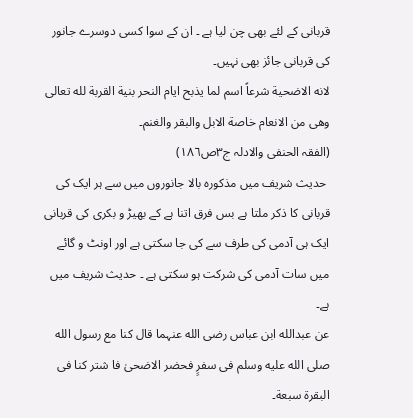قربانی کے لئے بھی چن لیا ہے ۔ ان کے سوا کسی دوسرے جانور کی قربانی جائز بھی نہیں۔
لانه الاضحیة شرعاً اسم لما یذبح ایام النحر بنیة القربة لله تعالى وهى من الانعام خاصة الابل والبقر والغنم۔
(الفقہ الحنفی والادلہ ج٣ص١٨٦)
 حدیث شریف میں مذکورہ بالا جانوروں میں سے ہر ایک کی قربانی کا ذکر ملتا ہے بس فرق اتنا ہے کے بھیڑ و بکری کی قربانی ایک ہی آدمی کی طرف سے کی جا سکتی ہے اور اونٹ و گائے میں سات آدمی کی شرکت ہو سکتی ہے ۔ حدیث شریف میں ہے۔
عن عبدالله ابن عباس رضی الله عنہما قال کنا مع رسول الله صلی الله علیه وسلم فی سفرٍ فحضر الاضحیٰ فا شتر کنا فی البقرۃ سبعة۔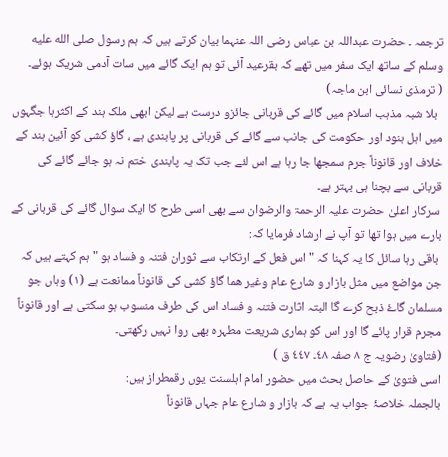ترجمہ ۔ حضرت عبداللہ بن عباس رضی اللہ عنہما بیان کرتے ہیں کہ ہم رسول صلى الله عليه وسلم کے ساتھ ایک سفر میں تھے کہ بقرعید آئی تو ہم ایک گائے میں سات آدمی شریک ہوئے۔
( ترمذی نسائی ابن ماجہ)
  بلا شبہ مذہب اسلام میں گائے کی قربانی جائزو درست ہے لیکن ابھی ملک ہند کے اکثرہا جگہوں میں اہل ہنود اور حکومت کی جانب سے گائے کی قربانی پر پابندی ہے ، گاؤ کشی کو آئین ہند کے خلاف اور قانوناً جرم سمجھا جا رہا ہے اس لئے جب تک یہ پابندی ختم نہ ہو جائے گائے کی قربانی سے بچنا ہی بہتر ہے۔
 سرکار اعلیٰ حضرت علیہ الرحمۃ والرضوان سے بھی اسی طرح کا ایک سوال گائے کی قربانی کے بارے میں ہوا تھا تو آپ نے ارشاد فرمایا کہ:
 باقی رہا سائل کا یہ کہنا کہ "اس فعل کے ارتکاب سے ثوران فتنہ و فساد ہو "ہم کہتے ہیں کہ جن مواضع میں مثل بازار و شارع عام وغیر ھما گاؤ کشی کی قانوناً ممانعت ہے (١) وہاں جو مسلمان گاۓ ذبح کرے گا البتہ اثارت فتنہ و فساد اس کی طرف منسوب ہو سکتی ہے اور قانوناً مجرم قرار پائے گا اور اس کو ہماری شریعت مطہرہ بھی روا نہیں رکھتی۔
(فتاویٰ رضویہ ج ٨ صفہ ٤٨۔ ٤٤٧ ق )
اسی فتویٰ کے حاصل بحث میں حضور امام اہلسنت یوں رقمطراز ہیں:
بالجملہ خلاصۂ جواب یہ ہے کہ بازار و شارع عام جہاں قانوناً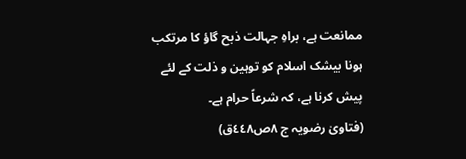ممانعت ہے، براہِ جہالت ذبح گاؤ کا مرتکب ہونا بیشک اسلام کو توہین و ذلت کے لئے پیش کرنا ہے، کہ شرعاً حرام ہے۔
(فتاویٰ رضویہ ج ٨ص٤٤٨ق)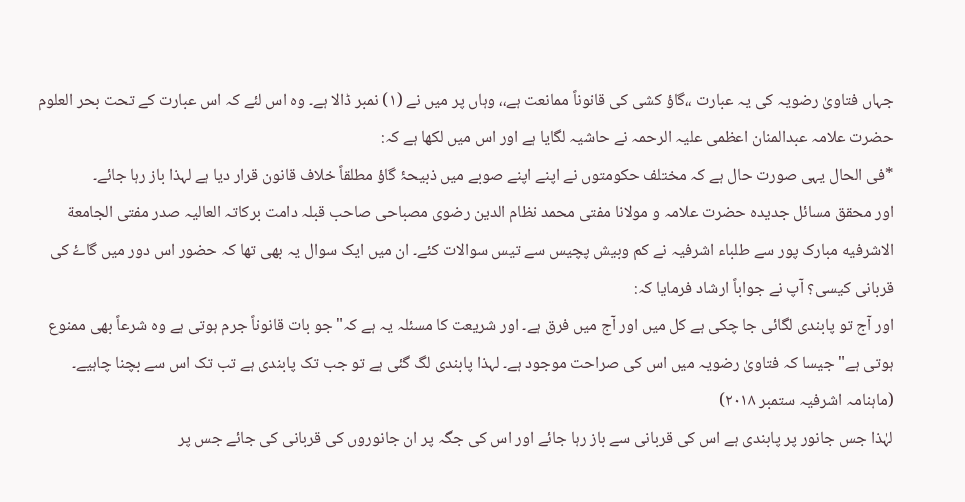جہاں فتاویٰ رضویہ کی یہ عبارت ،،گاؤ کشی کی قانوناً ممانعت ہے،، وہاں پر میں نے (١) نمبر ڈالا ہے۔ وہ اس لئے کہ اس عبارت کے تحت بحر العلوم حضرت علامہ عبدالمنان اعظمی علیہ الرحمہ نے حاشیہ لگایا ہے اور اس میں لکھا ہے کہ:
*فی الحال یہی صورت حال ہے کہ مختلف حکومتوں نے اپنے اپنے صوبے میں ذبیحۂ گاؤ مطلقاً خلاف قانون قرار دیا ہے لہذا باز رہا جائے۔
اور محقق مسائل جدیدہ حضرت علامہ و مولانا مفتی محمد نظام الدین رضوی مصباحی صاحب قبلہ دامت برکاتہ العالیہ صدر مفتی الجامعة الاشرفيه مبارک پور سے طلباء اشرفیہ نے کم وبیش پچیس سے تیس سوالات کںٔے۔ ان میں ایک سوال یہ بھی تھا کہ حضور اس دور میں گاۓ کی قربانی کیسی؟ آپ نے جواباً ارشاد فرمایا کہ:
اور آج تو پابندی لگائی جا چکی ہے کل میں اور آج میں فرق ہے۔ اور شریعت کا مسںٔلہ یہ ہے کہ"جو بات قانوناً جرم ہوتی ہے وہ شرعاً بھی ممنوع ہوتی ہے" جیسا کہ فتاویٰ رضویہ میں اس کی صراحت موجود ہے۔ لہذا پابندی لگ گئی ہے تو جب تک پابندی ہے تب تک اس سے بچنا چاہیے۔
(ماہنامہ اشرفیہ ستمبر ٢٠١٨)
لہٰذا جس جانور پر پابندی ہے اس کی قربانی سے باز رہا جائے اور اس کی جگہ پر ان جانوروں کی قربانی کی جائے جس پر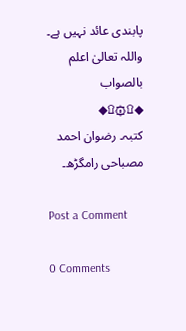پابندی عائد نہیں ہے۔
واللہ تعالیٰ اعلم بالصواب
◆۩۞۩◆
کتبہ۔ رضوان احمد مصباحی رامگڑھ۔

Post a Comment

0 Comments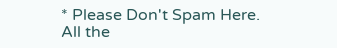* Please Don't Spam Here. All the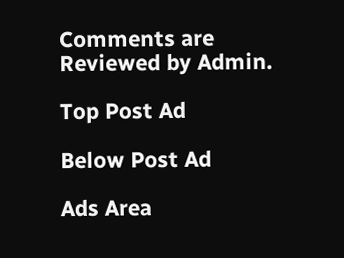Comments are Reviewed by Admin.

Top Post Ad

Below Post Ad

Ads Area